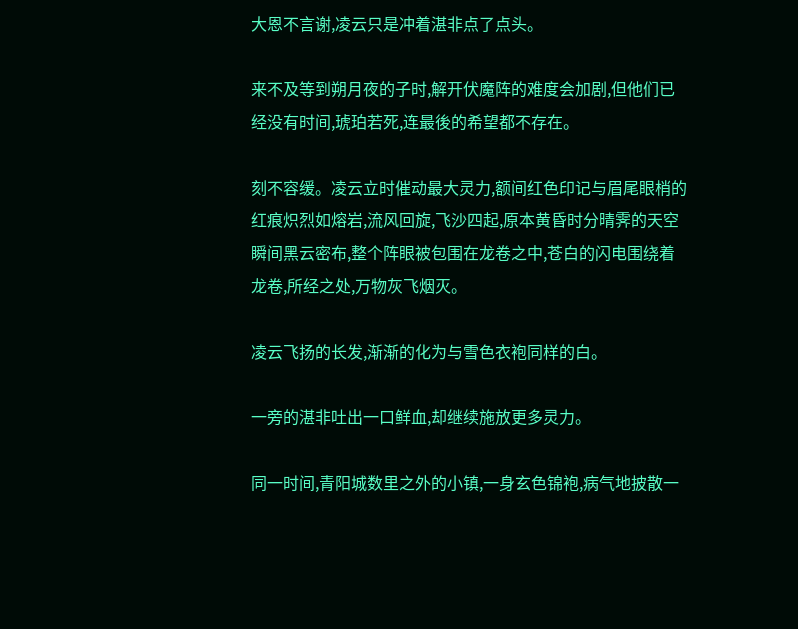大恩不言谢,凌云只是冲着湛非点了点头。

来不及等到朔月夜的子时,解开伏魔阵的难度会加剧,但他们已经没有时间,琥珀若死,连最後的希望都不存在。

刻不容缓。凌云立时催动最大灵力,额间红色印记与眉尾眼梢的红痕炽烈如熔岩,流风回旋,飞沙四起,原本黄昏时分晴霁的天空瞬间黑云密布,整个阵眼被包围在龙卷之中,苍白的闪电围绕着龙卷,所经之处,万物灰飞烟灭。

凌云飞扬的长发,渐渐的化为与雪色衣袍同样的白。

一旁的湛非吐出一口鲜血,却继续施放更多灵力。

同一时间,青阳城数里之外的小镇,一身玄色锦袍,病气地披散一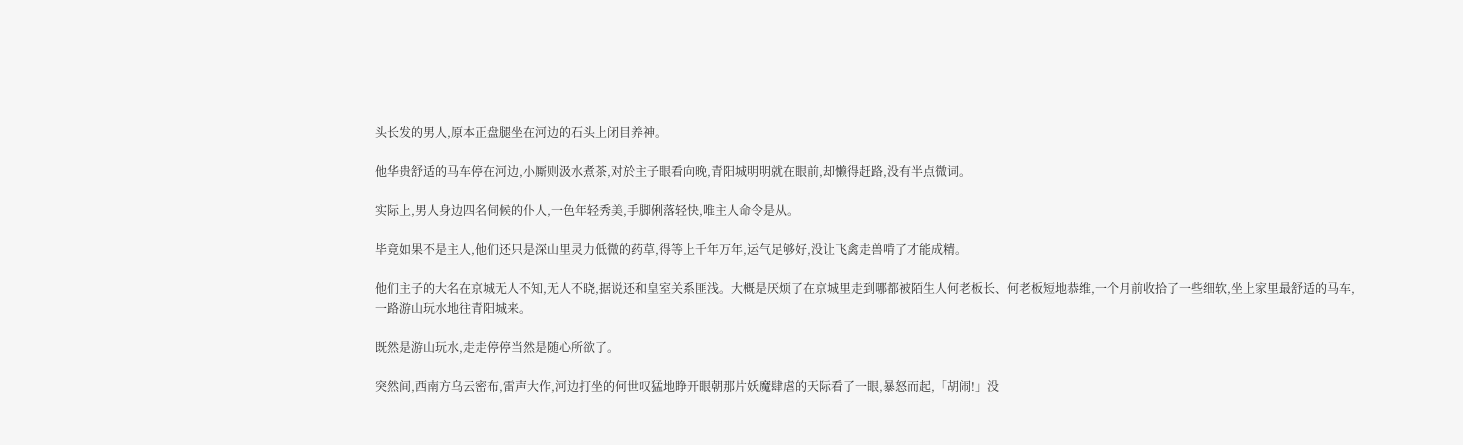头长发的男人,原本正盘腿坐在河边的石头上闭目养神。

他华贵舒适的马车停在河边,小厮则汲水煮茶,对於主子眼看向晚,青阳城明明就在眼前,却懒得赶路,没有半点微词。

实际上,男人身边四名伺候的仆人,一色年轻秀美,手脚俐落轻快,唯主人命令是从。

毕竟如果不是主人,他们还只是深山里灵力低微的药草,得等上千年万年,运气足够好,没让飞禽走兽啃了才能成精。

他们主子的大名在京城无人不知,无人不晓,据说还和皇室关系匪浅。大概是厌烦了在京城里走到哪都被陌生人何老板长、何老板短地恭维,一个月前收拾了一些细软,坐上家里最舒适的马车,一路游山玩水地往青阳城来。

既然是游山玩水,走走停停当然是随心所欲了。

突然间,西南方乌云密布,雷声大作,河边打坐的何世叹猛地睁开眼朝那片妖魔肆虐的天际看了一眼,暴怒而起,「胡闹!」没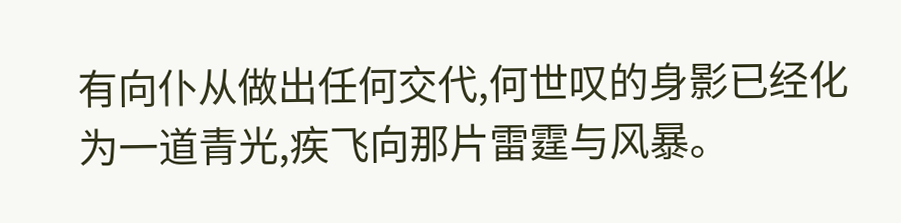有向仆从做出任何交代,何世叹的身影已经化为一道青光,疾飞向那片雷霆与风暴。